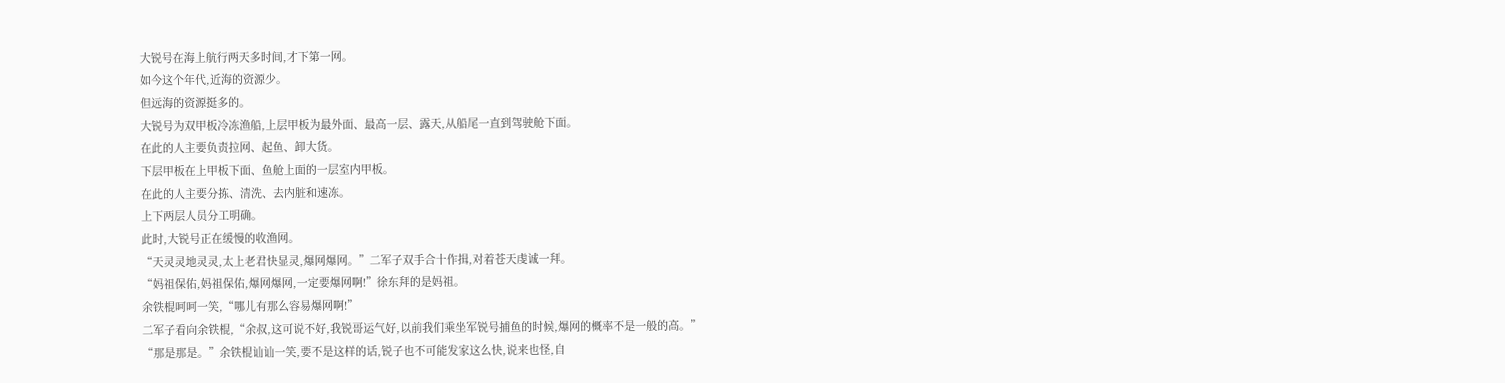大锐号在海上航行两天多时间,才下第一网。
如今这个年代,近海的资源少。
但远海的资源挺多的。
大锐号为双甲板冷冻渔船,上层甲板为最外面、最高一层、露天,从船尾一直到驾驶舱下面。
在此的人主要负责拉网、起鱼、卸大货。
下层甲板在上甲板下面、鱼舱上面的一层室内甲板。
在此的人主要分拣、清洗、去内脏和速冻。
上下两层人员分工明确。
此时,大锐号正在缓慢的收渔网。
“天灵灵地灵灵,太上老君快显灵,爆网爆网。”二军子双手合十作揖,对着苍天虔诚一拜。
“妈祖保佑,妈祖保佑,爆网爆网,一定要爆网啊!”徐东拜的是妈祖。
余铁棍呵呵一笑,“哪儿有那么容易爆网啊!”
二军子看向余铁棍,“余叔,这可说不好,我锐哥运气好,以前我们乘坐军锐号捕鱼的时候,爆网的概率不是一般的高。”
“那是那是。”余铁棍讪讪一笑,要不是这样的话,锐子也不可能发家这么快,说来也怪,自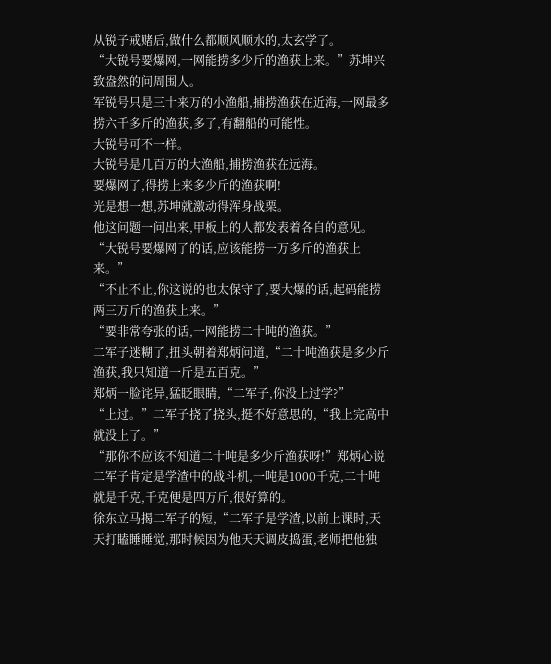从锐子戒赌后,做什么都顺风顺水的,太玄学了。
“大锐号要爆网,一网能捞多少斤的渔获上来。”苏坤兴致盎然的问周围人。
军锐号只是三十来万的小渔船,捕捞渔获在近海,一网最多捞六千多斤的渔获,多了,有翻船的可能性。
大锐号可不一样。
大锐号是几百万的大渔船,捕捞渔获在远海。
要爆网了,得捞上来多少斤的渔获啊!
光是想一想,苏坤就激动得浑身战栗。
他这问题一问出来,甲板上的人都发表着各自的意见。
“大锐号要爆网了的话,应该能捞一万多斤的渔获上来。”
“不止不止,你这说的也太保守了,要大爆的话,起码能捞两三万斤的渔获上来。”
“要非常夸张的话,一网能捞二十吨的渔获。”
二军子迷糊了,扭头朝着郑炳问道,“二十吨渔获是多少斤渔获,我只知道一斤是五百克。”
郑炳一脸诧异,猛眨眼睛,“二军子,你没上过学?”
“上过。”二军子挠了挠头,挺不好意思的,“我上完高中就没上了。”
“那你不应该不知道二十吨是多少斤渔获呀!”郑炳心说二军子肯定是学渣中的战斗机,一吨是1000千克,二十吨就是千克,千克便是四万斤,很好算的。
徐东立马揭二军子的短,“二军子是学渣,以前上课时,天天打瞌睡睡觉,那时候因为他天天调皮捣蛋,老师把他独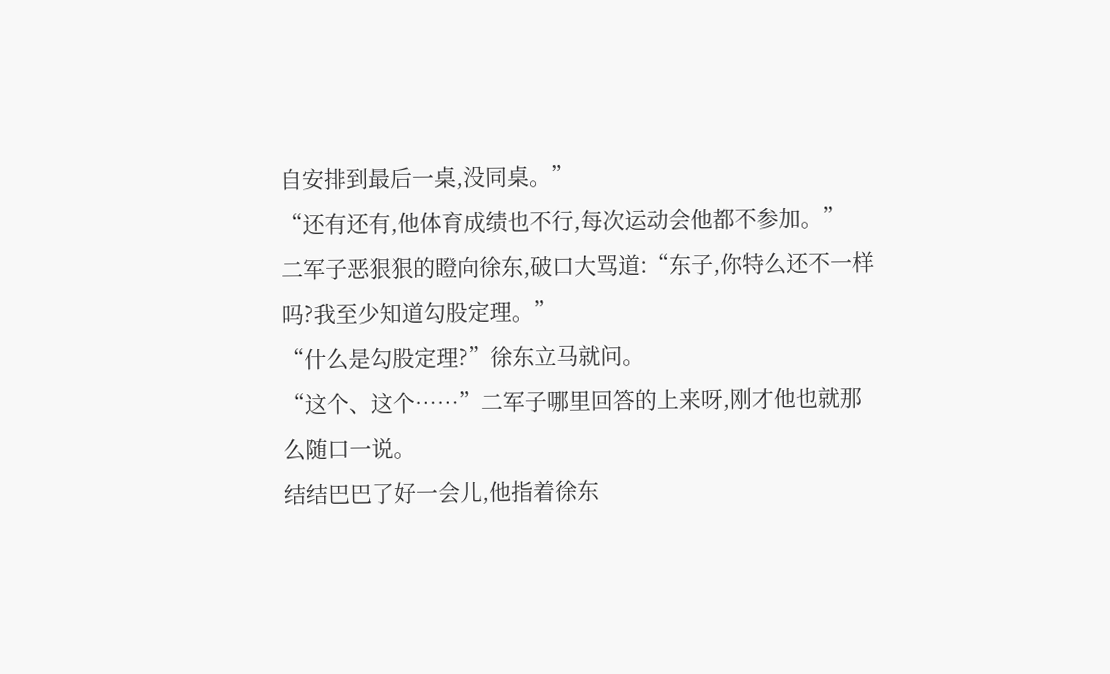自安排到最后一桌,没同桌。”
“还有还有,他体育成绩也不行,每次运动会他都不参加。”
二军子恶狠狠的瞪向徐东,破口大骂道:“东子,你特么还不一样吗?我至少知道勾股定理。”
“什么是勾股定理?”徐东立马就问。
“这个、这个……”二军子哪里回答的上来呀,刚才他也就那么随口一说。
结结巴巴了好一会儿,他指着徐东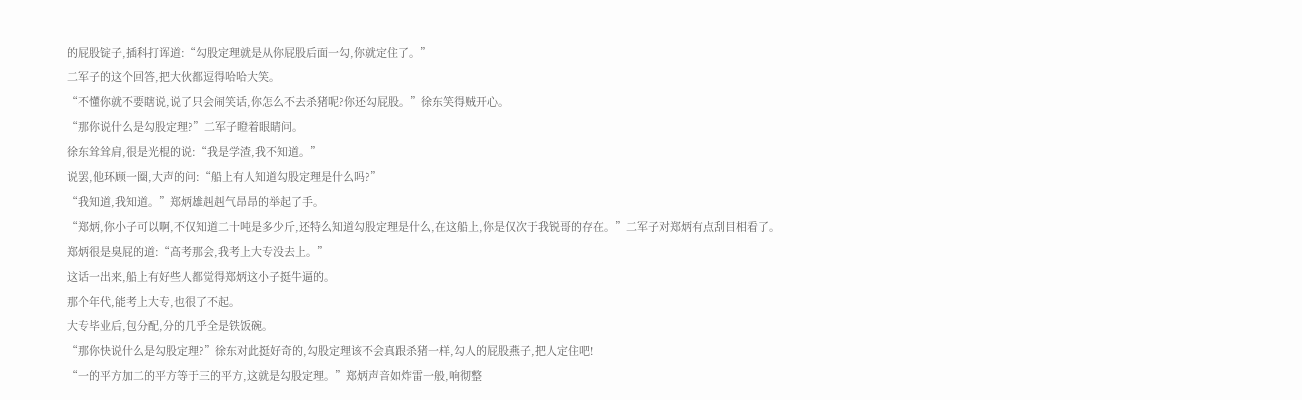的屁股锭子,插科打诨道:“勾股定理就是从你屁股后面一勾,你就定住了。”
二军子的这个回答,把大伙都逗得哈哈大笑。
“不懂你就不要瞎说,说了只会闹笑话,你怎么不去杀猪呢?你还勾屁股。”徐东笑得贼开心。
“那你说什么是勾股定理?”二军子瞪着眼睛问。
徐东耸耸肩,很是光棍的说:“我是学渣,我不知道。”
说罢,他环顾一圈,大声的问:“船上有人知道勾股定理是什么吗?”
“我知道,我知道。”郑炳雄赳赳气昂昂的举起了手。
“郑炳,你小子可以啊,不仅知道二十吨是多少斤,还特么知道勾股定理是什么,在这船上,你是仅次于我锐哥的存在。”二军子对郑炳有点刮目相看了。
郑炳很是臭屁的道:“高考那会,我考上大专没去上。”
这话一出来,船上有好些人都觉得郑炳这小子挺牛逼的。
那个年代,能考上大专,也很了不起。
大专毕业后,包分配,分的几乎全是铁饭碗。
“那你快说什么是勾股定理?”徐东对此挺好奇的,勾股定理该不会真跟杀猪一样,勾人的屁股燕子,把人定住吧!
“一的平方加二的平方等于三的平方,这就是勾股定理。”郑炳声音如炸雷一般,响彻整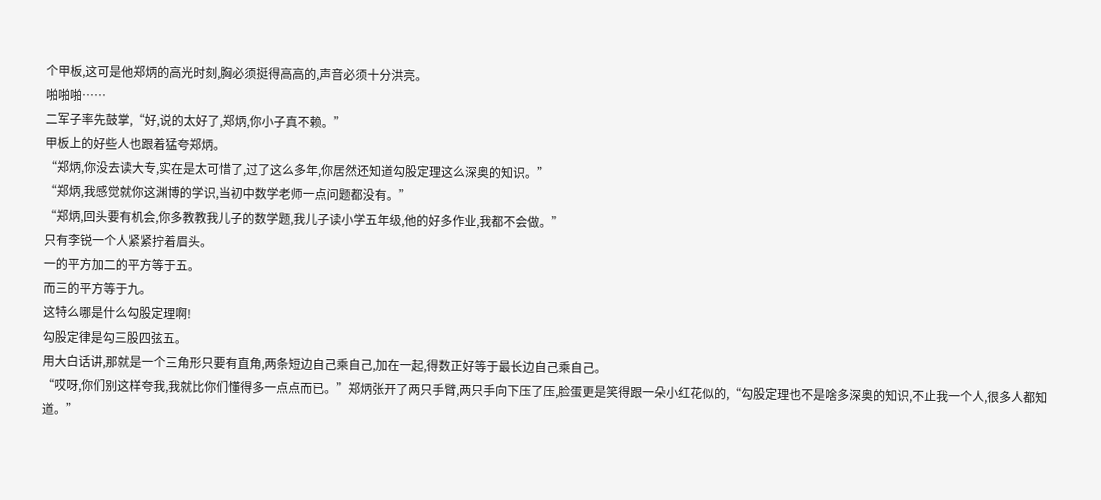个甲板,这可是他郑炳的高光时刻,胸必须挺得高高的,声音必须十分洪亮。
啪啪啪……
二军子率先鼓掌,“好,说的太好了,郑炳,你小子真不赖。”
甲板上的好些人也跟着猛夸郑炳。
“郑炳,你没去读大专,实在是太可惜了,过了这么多年,你居然还知道勾股定理这么深奥的知识。”
“郑炳,我感觉就你这渊博的学识,当初中数学老师一点问题都没有。”
“郑炳,回头要有机会,你多教教我儿子的数学题,我儿子读小学五年级,他的好多作业,我都不会做。”
只有李锐一个人紧紧拧着眉头。
一的平方加二的平方等于五。
而三的平方等于九。
这特么哪是什么勾股定理啊!
勾股定律是勾三股四弦五。
用大白话讲,那就是一个三角形只要有直角,两条短边自己乘自己,加在一起,得数正好等于最长边自己乘自己。
“哎呀,你们别这样夸我,我就比你们懂得多一点点而已。”郑炳张开了两只手臂,两只手向下压了压,脸蛋更是笑得跟一朵小红花似的,“勾股定理也不是啥多深奥的知识,不止我一个人,很多人都知道。”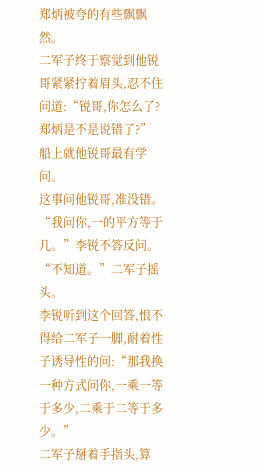郑炳被夸的有些飘飘然。
二军子终于察觉到他锐哥紧紧拧着眉头,忍不住问道:“锐哥,你怎么了?郑炳是不是说错了?”
船上就他锐哥最有学问。
这事问他锐哥,准没错。
“我问你,一的平方等于几。”李锐不答反问。
“不知道。”二军子摇头。
李锐听到这个回答,恨不得给二军子一脚,耐着性子诱导性的问:“那我换一种方式问你,一乘一等于多少,二乘于二等于多少。”
二军子掰着手指头,算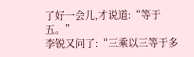了好一会儿,才说道:“等于五。”
李锐又问了:“三乘以三等于多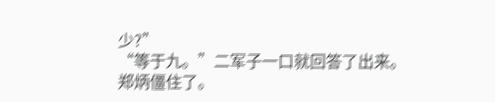少?”
“等于九。”二军子一口就回答了出来。
郑炳僵住了。